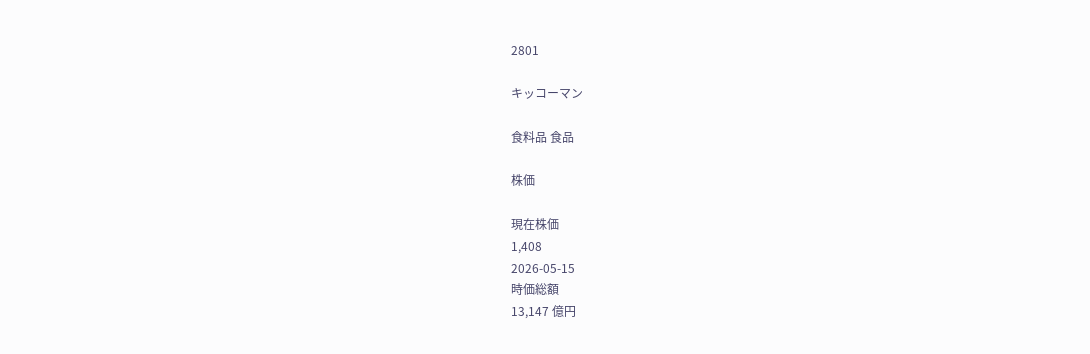2801

キッコーマン

食料品 食品

株価

現在株価
1,408
2026-05-15
時価総額
13,147 億円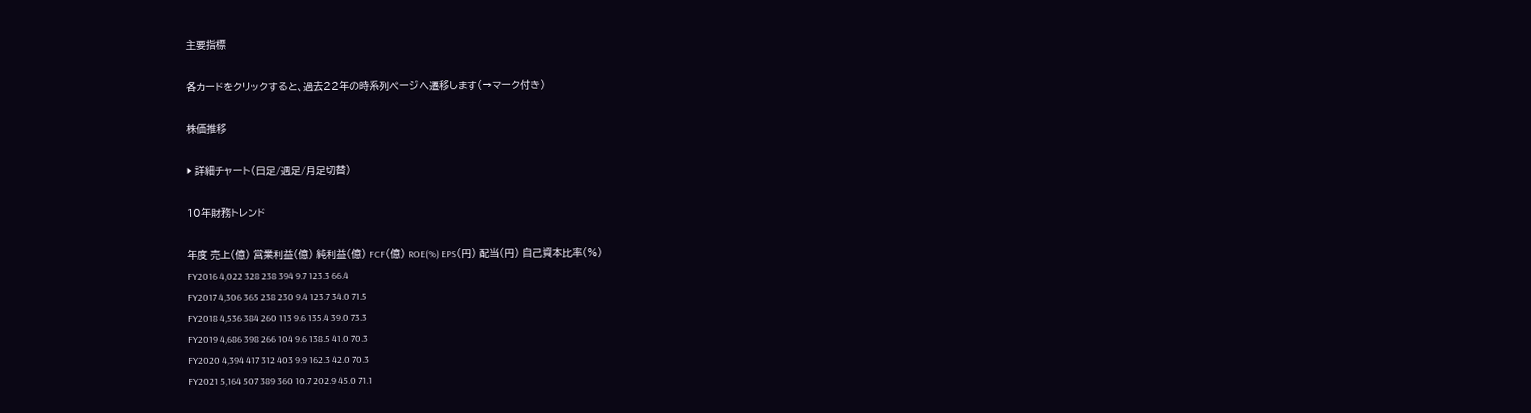主要指標

各カードをクリックすると、過去22年の時系列ページへ遷移します(→マーク付き)

株価推移

▶ 詳細チャート(日足/週足/月足切替)

10年財務トレンド

年度 売上(億) 営業利益(億) 純利益(億) FCF(億) ROE(%) EPS(円) 配当(円) 自己資本比率(%)
FY2016 4,022 328 238 394 9.7 123.3 66.4
FY2017 4,306 365 238 230 9.4 123.7 34.0 71.5
FY2018 4,536 384 260 113 9.6 135.4 39.0 73.3
FY2019 4,686 398 266 104 9.6 138.5 41.0 70.3
FY2020 4,394 417 312 403 9.9 162.3 42.0 70.3
FY2021 5,164 507 389 360 10.7 202.9 45.0 71.1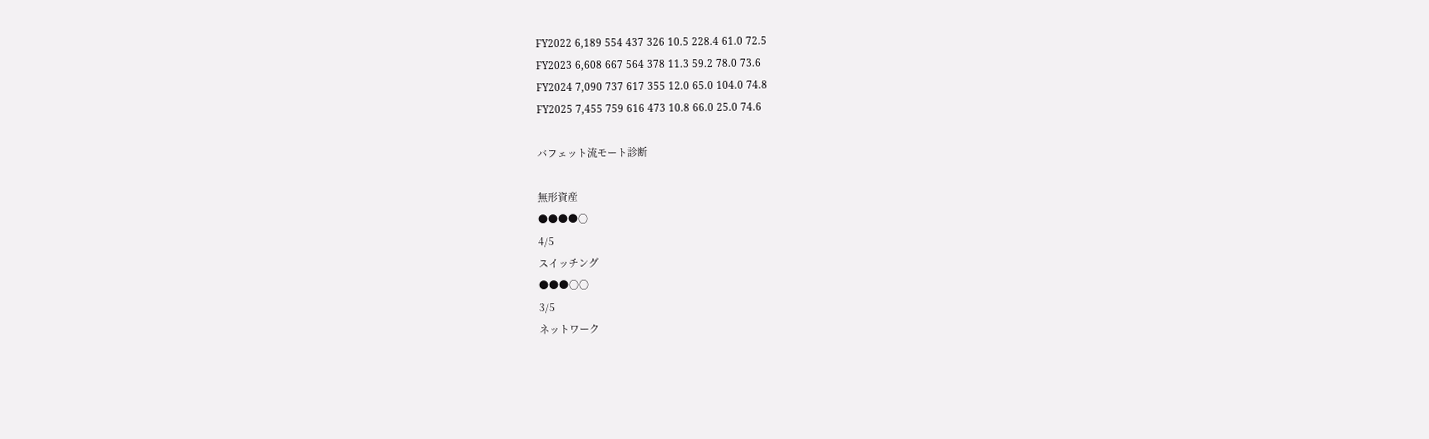FY2022 6,189 554 437 326 10.5 228.4 61.0 72.5
FY2023 6,608 667 564 378 11.3 59.2 78.0 73.6
FY2024 7,090 737 617 355 12.0 65.0 104.0 74.8
FY2025 7,455 759 616 473 10.8 66.0 25.0 74.6

バフェット流モート診断

無形資産
●●●●○
4/5
スイッチング
●●●○○
3/5
ネットワーク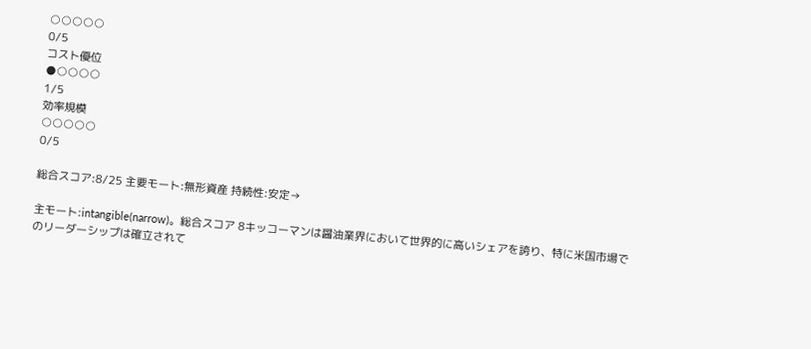○○○○○
0/5
コスト優位
●○○○○
1/5
効率規模
○○○○○
0/5

総合スコア:8/25 主要モート:無形資産 持続性:安定→

主モート:intangible(narrow)。総合スコア 8キッコーマンは醤油業界において世界的に高いシェアを誇り、特に米国市場でのリーダーシップは確立されて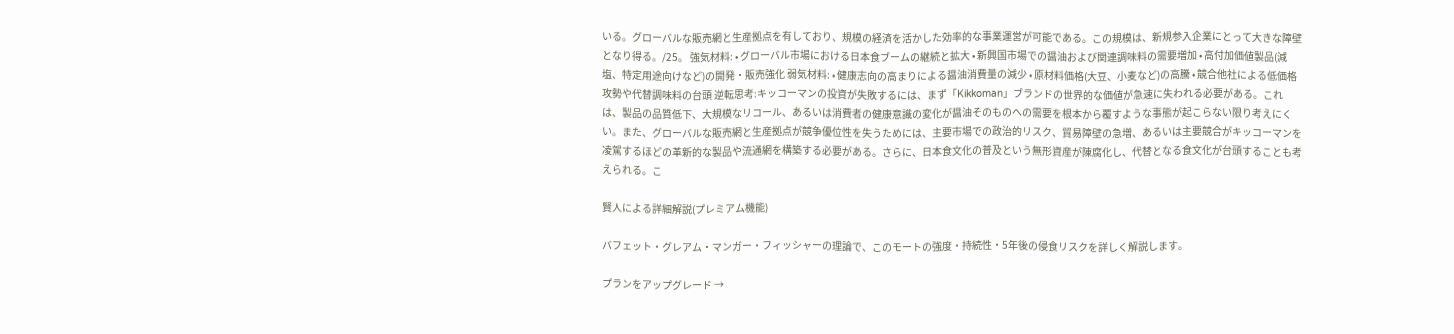いる。グローバルな販売網と生産拠点を有しており、規模の経済を活かした効率的な事業運営が可能である。この規模は、新規参入企業にとって大きな障壁となり得る。/25。 強気材料: • グローバル市場における日本食ブームの継続と拡大 • 新興国市場での醤油および関連調味料の需要増加 • 高付加価値製品(減塩、特定用途向けなど)の開発・販売強化 弱気材料: • 健康志向の高まりによる醤油消費量の減少 • 原材料価格(大豆、小麦など)の高騰 • 競合他社による低価格攻勢や代替調味料の台頭 逆転思考:キッコーマンの投資が失敗するには、まず「Kikkoman」ブランドの世界的な価値が急速に失われる必要がある。これは、製品の品質低下、大規模なリコール、あるいは消費者の健康意識の変化が醤油そのものへの需要を根本から覆すような事態が起こらない限り考えにくい。また、グローバルな販売網と生産拠点が競争優位性を失うためには、主要市場での政治的リスク、貿易障壁の急増、あるいは主要競合がキッコーマンを凌駕するほどの革新的な製品や流通網を構築する必要がある。さらに、日本食文化の普及という無形資産が陳腐化し、代替となる食文化が台頭することも考えられる。こ

賢人による詳細解説(プレミアム機能)

バフェット・グレアム・マンガー・フィッシャーの理論で、このモートの強度・持続性・5年後の侵食リスクを詳しく解説します。

プランをアップグレード →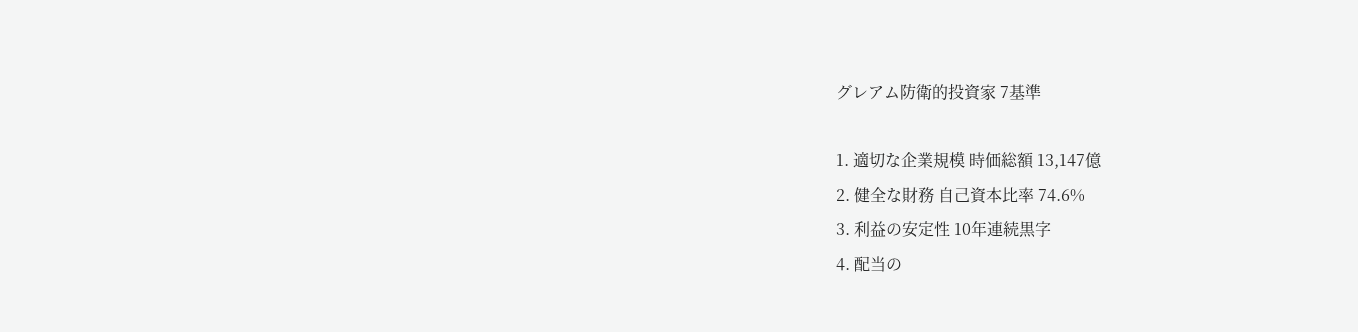グレアム防衛的投資家 7基準

1. 適切な企業規模 時価総額 13,147億
2. 健全な財務 自己資本比率 74.6%
3. 利益の安定性 10年連続黒字
4. 配当の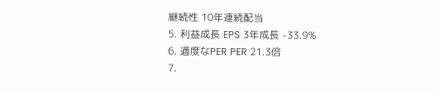継続性 10年連続配当
5. 利益成長 EPS 3年成長 -33.9%
6. 適度なPER PER 21.3倍
7.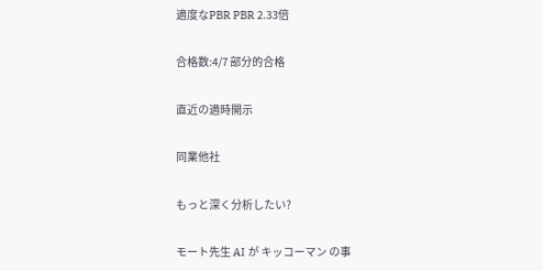適度なPBR PBR 2.33倍

合格数:4/7 部分的合格

直近の適時開示

同業他社

もっと深く分析したい?

モート先生 AI が キッコーマン の事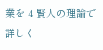業を 4 賢人の理論で詳しく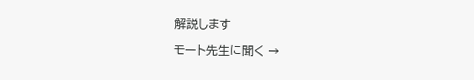解説します

モート先生に聞く →